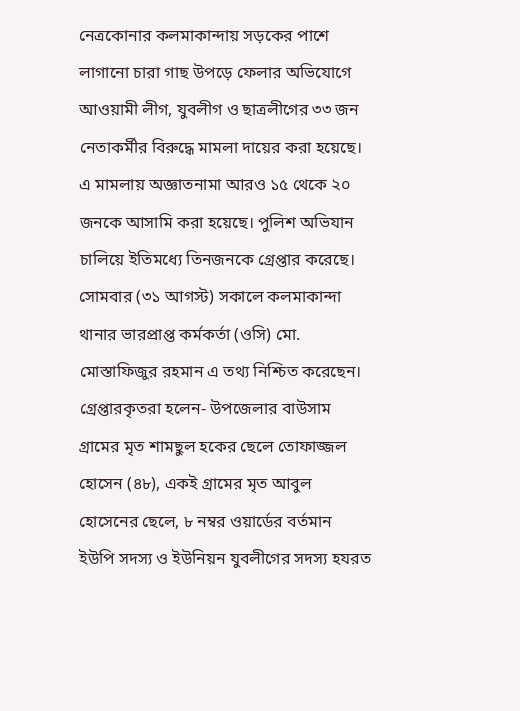নেত্রকোনার কলমাকান্দায় সড়কের পাশে লাগানো চারা গাছ উপড়ে ফেলার অভিযোগে আওয়ামী লীগ, যুবলীগ ও ছাত্রলীগের ৩৩ জন নেতাকর্মীর বিরুদ্ধে মামলা দায়ের করা হয়েছে। এ মামলায় অজ্ঞাতনামা আরও ১৫ থেকে ২০ জনকে আসামি করা হয়েছে। পুলিশ অভিযান চালিয়ে ইতিমধ্যে তিনজনকে গ্রেপ্তার করেছে।
সোমবার (৩১ আগস্ট) সকালে কলমাকান্দা থানার ভারপ্রাপ্ত কর্মকর্তা (ওসি) মো. মোস্তাফিজুর রহমান এ তথ্য নিশ্চিত করেছেন।
গ্রেপ্তারকৃতরা হলেন- উপজেলার বাউসাম গ্রামের মৃত শামছুল হকের ছেলে তোফাজ্জল হোসেন (৪৮), একই গ্রামের মৃত আবুল হোসেনের ছেলে, ৮ নম্বর ওয়ার্ডের বর্তমান ইউপি সদস্য ও ইউনিয়ন যুবলীগের সদস্য হযরত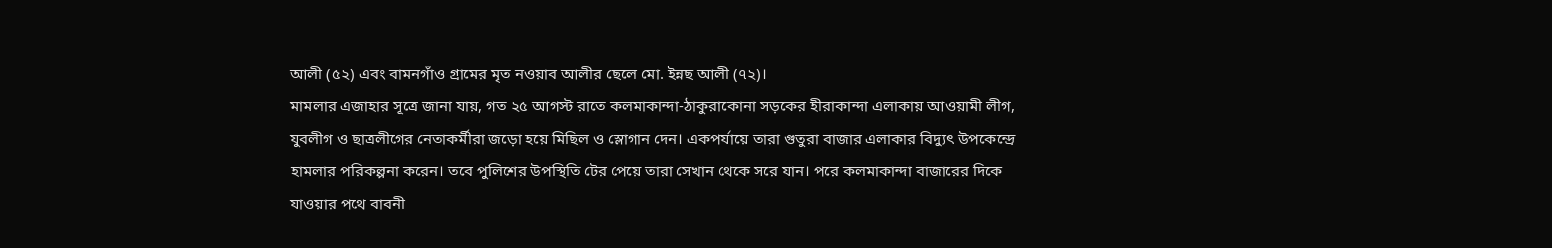আলী (৫২) এবং বামনগাঁও গ্রামের মৃত নওয়াব আলীর ছেলে মো. ইন্নছ আলী (৭২)।
মামলার এজাহার সূত্রে জানা যায়, গত ২৫ আগস্ট রাতে কলমাকান্দা-ঠাকুরাকোনা সড়কের হীরাকান্দা এলাকায় আওয়ামী লীগ, যুবলীগ ও ছাত্রলীগের নেতাকর্মীরা জড়ো হয়ে মিছিল ও স্লোগান দেন। একপর্যায়ে তারা গুতুরা বাজার এলাকার বিদ্যুৎ উপকেন্দ্রে হামলার পরিকল্পনা করেন। তবে পুলিশের উপস্থিতি টের পেয়ে তারা সেখান থেকে সরে যান। পরে কলমাকান্দা বাজারের দিকে যাওয়ার পথে বাবনী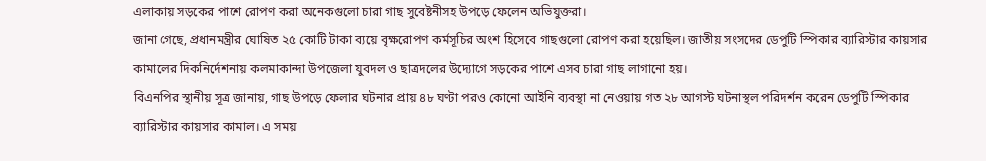এলাকায় সড়কের পাশে রোপণ করা অনেকগুলো চারা গাছ সুবেষ্টনীসহ উপড়ে ফেলেন অভিযুক্তরা।
জানা গেছে, প্রধানমন্ত্রীর ঘোষিত ২৫ কোটি টাকা ব্যয়ে বৃক্ষরোপণ কর্মসূচির অংশ হিসেবে গাছগুলো রোপণ করা হয়েছিল। জাতীয় সংসদের ডেপুটি স্পিকার ব্যারিস্টার কায়সার কামালের দিকনির্দেশনায় কলমাকান্দা উপজেলা যুবদল ও ছাত্রদলের উদ্যোগে সড়কের পাশে এসব চারা গাছ লাগানো হয়।
বিএনপির স্থানীয় সূত্র জানায়, গাছ উপড়ে ফেলার ঘটনার প্রায় ৪৮ ঘণ্টা পরও কোনো আইনি ব্যবস্থা না নেওয়ায় গত ২৮ আগস্ট ঘটনাস্থল পরিদর্শন করেন ডেপুটি স্পিকার ব্যারিস্টার কায়সার কামাল। এ সময়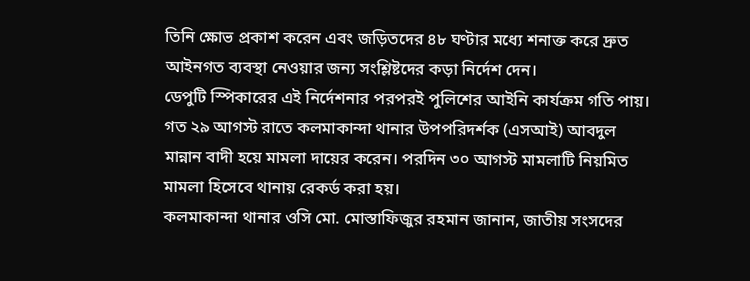তিনি ক্ষোভ প্রকাশ করেন এবং জড়িতদের ৪৮ ঘণ্টার মধ্যে শনাক্ত করে দ্রুত আইনগত ব্যবস্থা নেওয়ার জন্য সংশ্লিষ্টদের কড়া নির্দেশ দেন।
ডেপুটি স্পিকারের এই নির্দেশনার পরপরই পুলিশের আইনি কার্যক্রম গতি পায়। গত ২৯ আগস্ট রাতে কলমাকান্দা থানার উপপরিদর্শক (এসআই) আবদুল মান্নান বাদী হয়ে মামলা দায়ের করেন। পরদিন ৩০ আগস্ট মামলাটি নিয়মিত মামলা হিসেবে থানায় রেকর্ড করা হয়।
কলমাকান্দা থানার ওসি মো. মোস্তাফিজুর রহমান জানান, জাতীয় সংসদের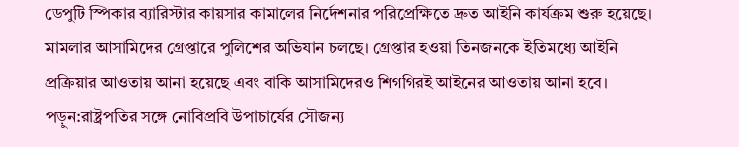ডেপুটি স্পিকার ব্যারিস্টার কায়সার কামালের নির্দেশনার পরিপ্রেক্ষিতে দ্রুত আইনি কার্যক্রম শুরু হয়েছে। মামলার আসামিদের গ্রেপ্তারে পুলিশের অভিযান চলছে। গ্রেপ্তার হওয়া তিনজনকে ইতিমধ্যে আইনি প্রক্রিয়ার আওতায় আনা হয়েছে এবং বাকি আসামিদেরও শিগগিরই আইনের আওতায় আনা হবে।
পড়ুন:রাষ্ট্রপতির সঙ্গে নোবিপ্রবি উপাচার্যের সৌজন্য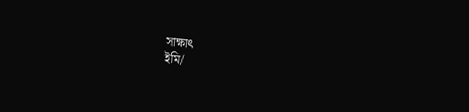সাক্ষাৎ
ইমি/